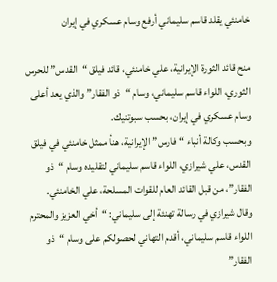خامنئي يقلد قاسم سليماني أرفع وسام عسكري في إيران

منح قائد الثورة الإيرانية، علي خامنئي، قائد فيلق “القدس” للحرس الثوري، اللواء قاسم سليماني، وسام “ذو الفقار” والذي يعد أعلى وسام عسكري في إيران، بحسب سبوتنيك.
وبحسب وكالة أنباء “فارس” الإيرانية، هنأ ممثل خامنئي في فيلق القدس، علي شيرازي، اللواء قاسم سليماني لتقليده وسام “ذو الفقار”، من قبل القائد العام للقوات المسلحة، علي الخامنئي.
وقال شيرازي في رسالة تهنئة إلى سليماني: “أخي العزيز والمحترم اللواء قاسم سليماني، أقدم التهاني لحصولكم على وسام “ذو الفقار”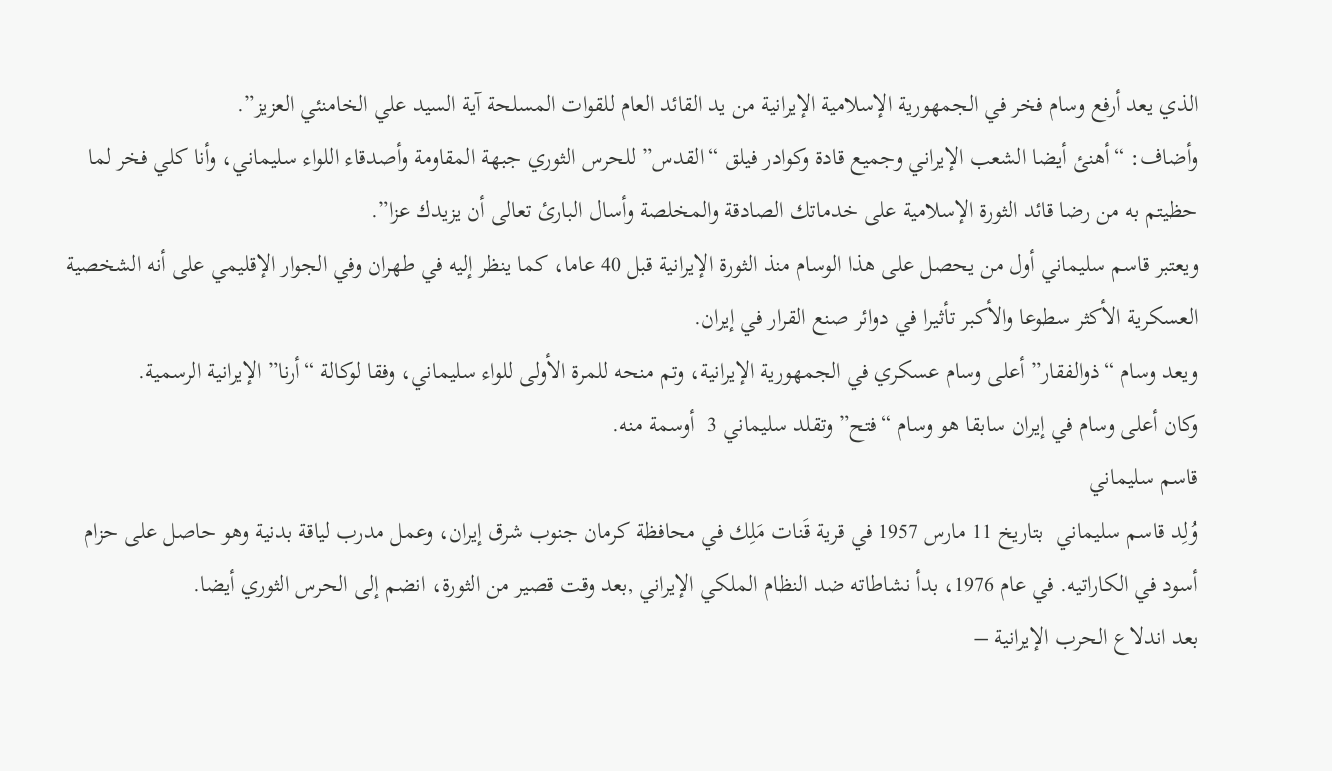الذي يعد أرفع وسام فخر في الجمهورية الإسلامية الإيرانية من يد القائد العام للقوات المسلحة آية السيد علي الخامنئي العزيز”.
وأضاف: “أهنئ أيضا الشعب الإيراني وجميع قادة وكوادر فيلق “القدس” للحرس الثوري جبهة المقاومة وأصدقاء اللواء سليماني، وأنا كلي فخر لما حظيتم به من رضا قائد الثورة الإسلامية على خدماتك الصادقة والمخلصة وأسال البارئ تعالى أن يزيدك عزا”.
ويعتبر قاسم سليماني أول من يحصل على هذا الوسام منذ الثورة الإيرانية قبل 40 عاما، كما ينظر إليه في طهران وفي الجوار الإقليمي على أنه الشخصية العسكرية الأكثر سطوعا والأكبر تأثيرا في دوائر صنع القرار في إيران.
ویعد وسام “ذوالفقار” أعلى وسام عسكري في الجمهوریة الإيرانية، وتم منحه للمرة الأولى للواء سلیماني، وفقا لوكالة “أرنا” الإيرانية الرسمية.
وكان أعلى وسام في إيران سابقا هو وسام “فتح” وتقلد سلیماني 3  أوسمة منه.
قاسم سليماني
وُلِد قاسم سليماني  بتاريخ 11 مارس 1957 في قرية قَنات مَلِك في محافظة كرمان جنوب شرق إيران، وعمل مدرب لياقة بدنية وهو حاصل على حزام أسود في الكاراتيه. في عام 1976، بدأ نشاطاته ضد النظام الملكي الإيراني ,بعد وقت قصير من الثورة، انضم إلى الحرس الثوري أيضا.
بعد اندلاع الحرب الإيرانية –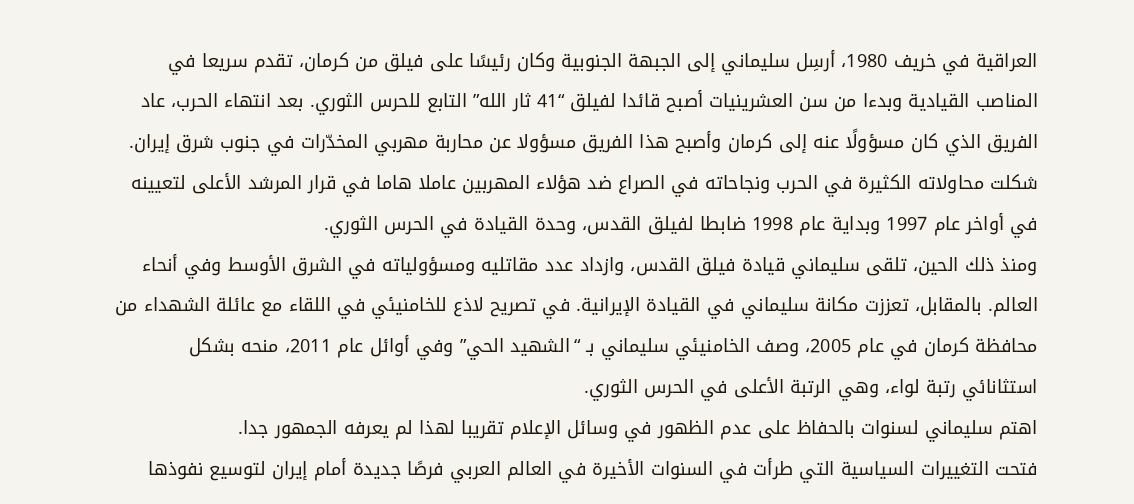العراقية في خريف 1980، أرسِل سليماني إلى الجبهة الجنوبية وكان رئيسًا على فيلق من كرمان، تقدم سريعا في المناصب القيادية وبدءا من سن العشرينيات أصبح قائدا لفيلق “41 ثار الله” التابع للحرس الثوري. بعد انتهاء الحرب، عاد الفريق الذي كان مسؤولًا عنه إلى كرمان وأصبح هذا الفريق مسؤولا عن محاربة مهربي المخدّرات في جنوب شرق إيران.
شكلت محاولاته الكثيرة في الحرب ونجاحاته في الصراع ضد هؤلاء المهربين عاملا هاما في قرار المرشد الأعلى لتعيينه في أواخر عام 1997 وبداية عام 1998 ضابطا لفيلق القدس، وحدة القيادة في الحرس الثوري.
ومنذ ذلك الحين، تلقى سليماني قيادة فيلق القدس، وازداد عدد مقاتليه ومسؤولياته في الشرق الأوسط وفي أنحاء العالم. بالمقابل، تعززت مكانة سليماني في القيادة الإيرانية. في تصريح لاذع للخامنيئي في اللقاء مع عائلة الشهداء من محافظة كرمان في عام 2005، وصف الخامنيئي سليماني بـ “الشهيد الحي” وفي أوائل عام 2011، منحه بشكل استثانائي رتبة لواء، وهي الرتبة الأعلى في الحرس الثوري.
اهتم سليماني لسنوات بالحفاظ على عدم الظهور في وسائل الإعلام تقريبا لهذا لم يعرفه الجمهور جدا.
فتحت التغييرات السياسية التي طرأت في السنوات الأخيرة في العالم العربي فرصًا جديدة أمام إيران لتوسيع نفوذها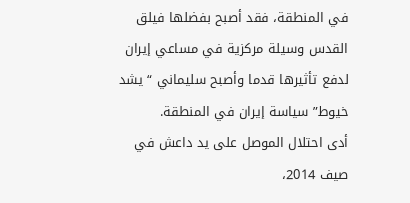في المنطقة، فقد أصبح بفضلها فيلق القدس وسيلة مركزية في مساعي إيران لدفع تأثيرها قدما وأصبح سليماني “يشد خيوط” سياسة إيران في المنطقة.
أدى احتلال الموصل على يد داعش في صيف 2014،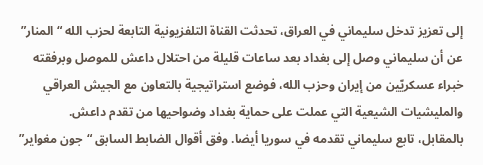إلى تعزيز تدخل سليماني في العراق، تحدثت القناة التلفزيونية التابعة لحزب الله “المنار” عن أن سليماني وصل إلى بغداد بعد ساعات قليلة من احتلال داعش للموصل وبرفقته خبراء عسكريّين من إيران وحزب الله، فوضع استراتيجية بالتعاون مع الجيش العراقي والمليشيات الشيعية التي عملت على حماية بغداد وضواحيها من تقدم داعش.
بالمقابل، تابع سليماني تقدمه في سوريا أيضا. وفق أقوال الضابط السابق “جون مغواير”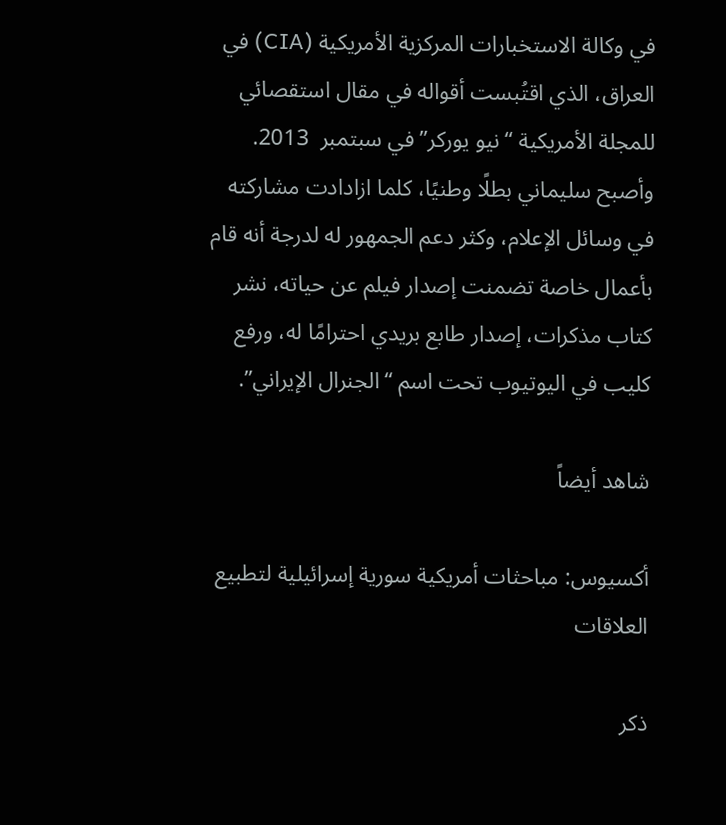في وكالة الاستخبارات المركزية الأمريكية (CIA) في العراق، الذي اقتُبست أقواله في مقال استقصائي للمجلة الأمريكية “نيو يوركر” في سبتمبر  2013.
وأصبح سليماني بطلًا وطنيًا، كلما ازادادت مشاركته في وسائل الإعلام، وكثر دعم الجمهور له لدرجة أنه قام بأعمال خاصة تضمنت إصدار فيلم عن حياته، نشر كتاب مذكرات، إصدار طابع بريدي احترامًا له، ورفع كليب في اليوتيوب تحت اسم “الجنرال الإيراني”.

شاهد أيضاً

أكسيوس: مباحثات أمريكية سورية إسرائيلية لتطبيع العلاقات

ذكر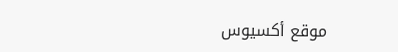موقع أكسيوس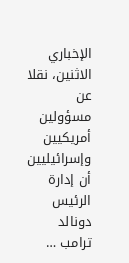الإخباري الاثنين، نقلا عن مسؤولين أمريكيين وإسرائيليين أن إدارة الرئيس دونالد ترامب …